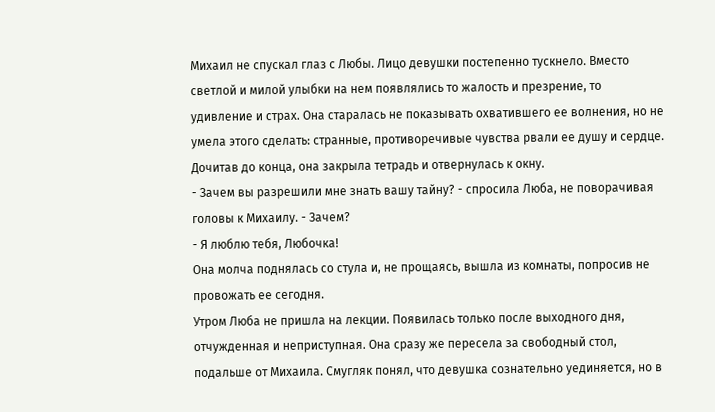Михаил не спускал глаз с Любы. Лицо девушки постепенно тускнело. Вместо светлой и милой улыбки на нем появлялись то жалость и презрение, то удивление и страх. Она старалась не показывать охватившего ее волнения, но не умела этого сделать: странные, противоречивые чувства рвали ее душу и сердце. Дочитав до конца, она закрыла тетрадь и отвернулась к окну.
- Зачем вы разрешили мне знать вашу тайну? - спросила Люба, не поворачивая головы к Михаилу. - Зачем?
- Я люблю тебя, Любочка!
Она молча поднялась со стула и, не прощаясь, вышла из комнаты, попросив не провожать ее сегодня.
Утром Люба не пришла на лекции. Появилась только после выходного дня, отчужденная и неприступная. Она сразу же пересела за свободный стол, подальше от Михаила. Смугляк понял, что девушка сознательно уединяется, но в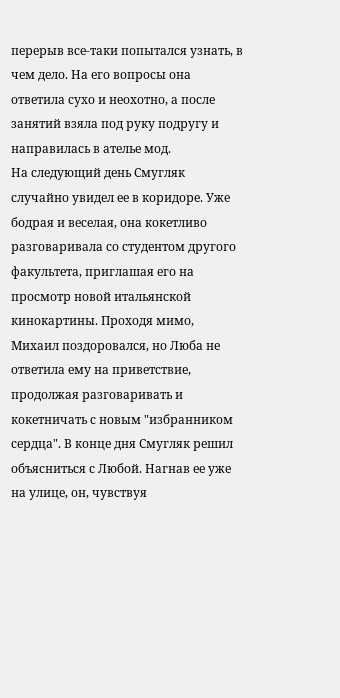перерыв все-таки попытался узнать, в чем дело. На его вопросы она ответила сухо и неохотно, а после занятий взяла под руку подругу и направилась в ателье мод.
На следующий день Смугляк случайно увидел ее в коридоре. Уже бодрая и веселая, она кокетливо разговаривала со студентом другого факультета, приглашая его на просмотр новой итальянской кинокартины. Проходя мимо, Михаил поздоровался, но Люба не ответила ему на приветствие, продолжая разговаривать и кокетничать с новым "избранником сердца". В конце дня Смугляк решил объясниться с Любой. Нагнав ее уже на улице, он, чувствуя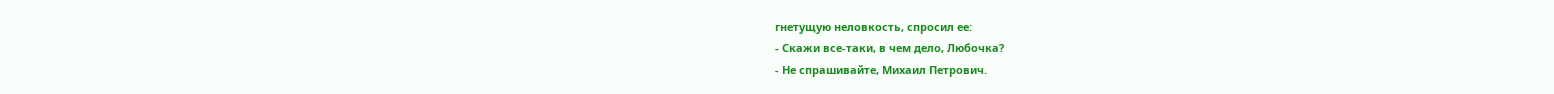гнетущую неловкость, спросил ее:
- Скажи все-таки, в чем дело, Любочка?
- Не спрашивайте, Михаил Петрович.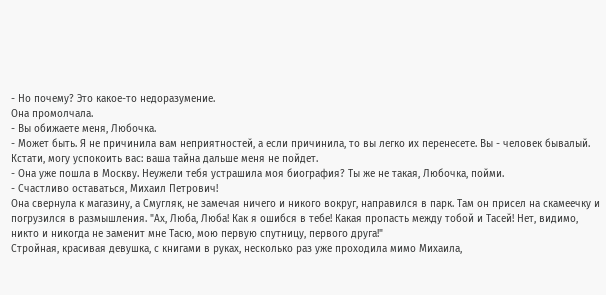- Но почему? Это какое-то недоразумение.
Она промолчала.
- Вы обижаете меня, Любочка.
- Может быть. Я не причинила вам неприятностей, а если причинила, то вы легко их перенесете. Вы - человек бывалый. Кстати, могу успокоить вас: ваша тайна дальше меня не пойдет.
- Она уже пошла в Москву. Неужели тебя устрашила моя биография? Ты же не такая, Любочка, пойми.
- Счастливо оставаться, Михаил Петрович!
Она свернула к магазину, а Смугляк, не замечая ничего и никого вокруг, направился в парк. Там он присел на скамеечку и погрузился в размышления. "Ах, Люба, Люба! Как я ошибся в тебе! Какая пропасть между тобой и Тасей! Нет, видимо, никто и никогда не заменит мне Тасю, мою первую спутницу, первого друга!"
Стройная, красивая девушка, с книгами в руках, несколько раз уже проходила мимо Михаила,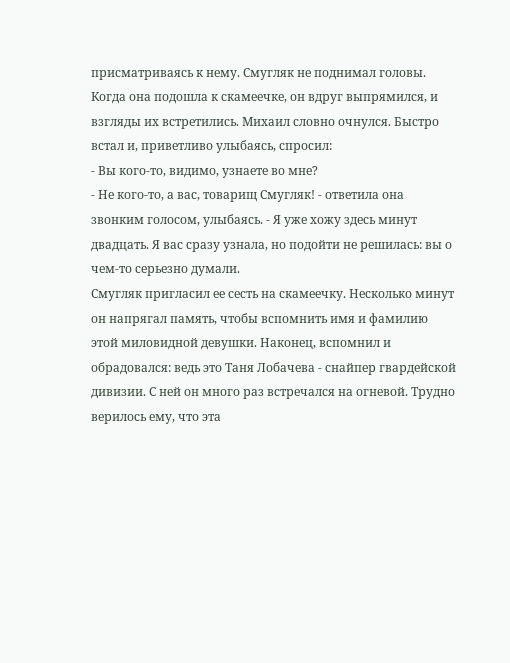присматриваясь к нему. Смугляк не поднимал головы. Когда она подошла к скамеечке, он вдруг выпрямился, и взгляды их встретились. Михаил словно очнулся. Быстро встал и, приветливо улыбаясь, спросил:
- Вы кого-то, видимо, узнаете во мне?
- Не кого-то, а вас, товарищ Смугляк! - ответила она звонким голосом, улыбаясь. - Я уже хожу здесь минут двадцать. Я вас сразу узнала, но подойти не решилась: вы о чем-то серьезно думали.
Смугляк пригласил ее сесть на скамеечку. Несколько минут он напрягал память, чтобы вспомнить имя и фамилию этой миловидной девушки. Наконец, вспомнил и обрадовался: ведь это Таня Лобачева - снайпер гвардейской дивизии. С ней он много раз встречался на огневой. Трудно верилось ему, что эта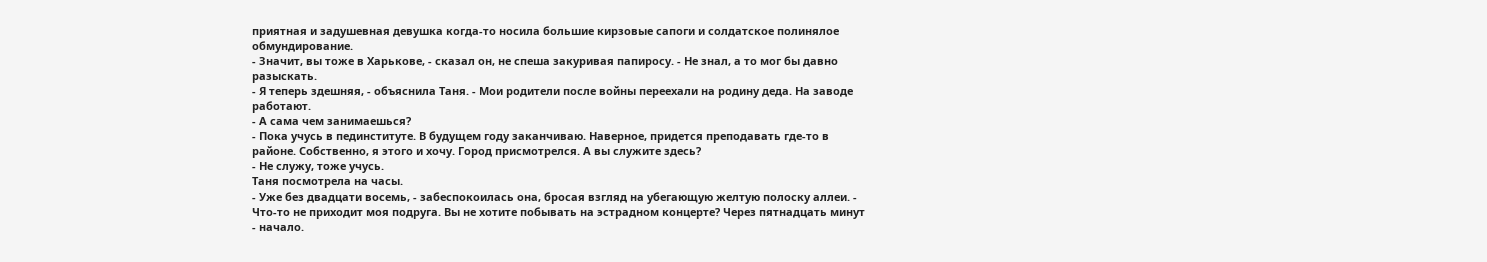приятная и задушевная девушка когда-то носила большие кирзовые сапоги и солдатское полинялое обмундирование.
- Значит, вы тоже в Харькове, - сказал он, не спеша закуривая папиросу. - Не знал, а то мог бы давно разыскать.
- Я теперь здешняя, - объяснила Таня. - Мои родители после войны переехали на родину деда. На заводе работают.
- А сама чем занимаешься?
- Пока учусь в пединституте. В будущем году заканчиваю. Наверное, придется преподавать где-то в районе. Собственно, я этого и хочу. Город присмотрелся. А вы служите здесь?
- Не служу, тоже учусь.
Таня посмотрела на часы.
- Уже без двадцати восемь, - забеспокоилась она, бросая взгляд на убегающую желтую полоску аллеи. - Что-то не приходит моя подруга. Вы не хотите побывать на эстрадном концерте? Через пятнадцать минут - начало.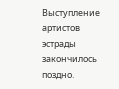Выступление артистов эстрады закончилось поздно.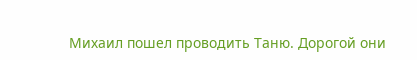Михаил пошел проводить Таню. Дорогой они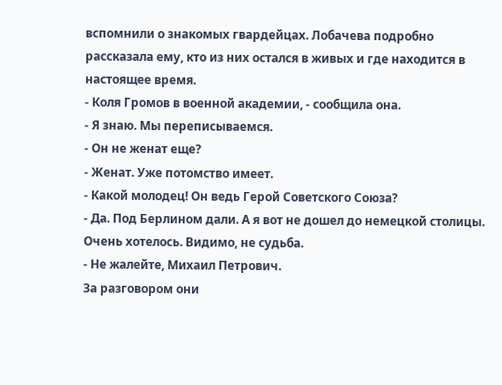вспомнили о знакомых гвардейцах. Лобачева подробно рассказала ему, кто из них остался в живых и где находится в настоящее время.
- Коля Громов в военной академии, - сообщила она.
- Я знаю. Мы переписываемся.
- Он не женат еще?
- Женат. Уже потомство имеет.
- Какой молодец! Он ведь Герой Советского Союза?
- Да. Под Берлином дали. А я вот не дошел до немецкой столицы. Очень хотелось. Видимо, не судьба.
- Не жалейте, Михаил Петрович.
За разговором они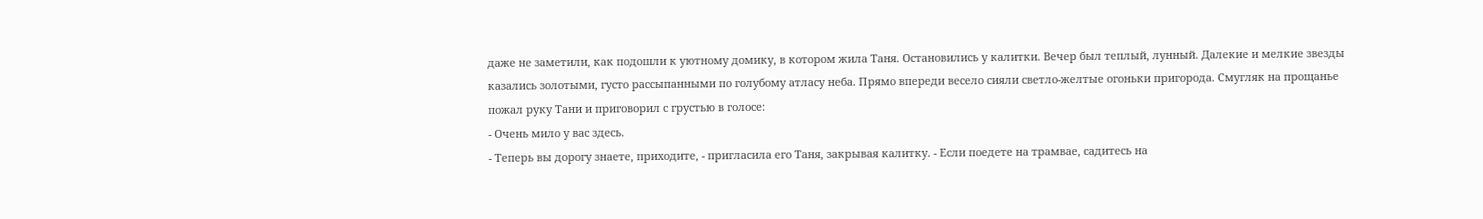даже не заметили, как подошли к уютному домику, в котором жила Таня. Остановились у калитки. Вечер был теплый, лунный. Далекие и мелкие звезды казались золотыми, густо рассыпанными по голубому атласу неба. Прямо впереди весело сияли светло-желтые огоньки пригорода. Смугляк на прощанье пожал руку Тани и приговорил с грустью в голосе:
- Очень мило у вас здесь.
- Теперь вы дорогу знаете, приходите, - пригласила его Таня, закрывая калитку. - Если поедете на трамвае, садитесь на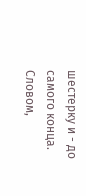шестерку и - до самого конца. Словом,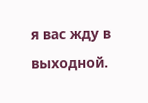я вас жду в выходной.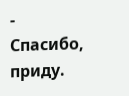- Спасибо, приду.